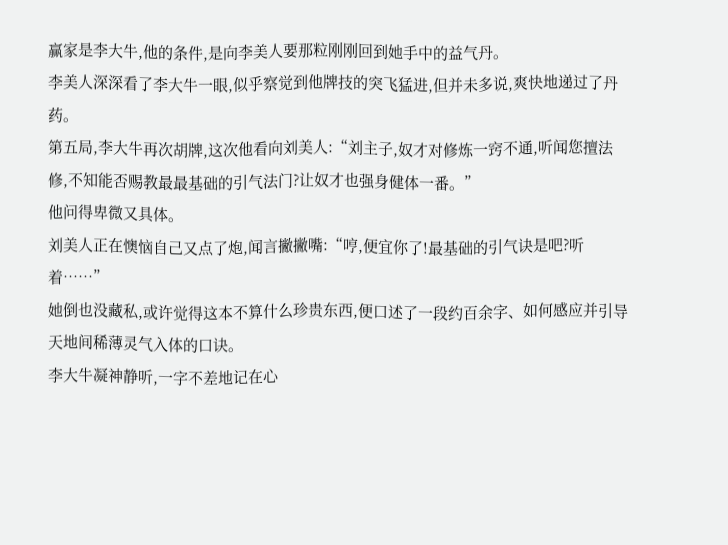赢家是李大牛,他的条件,是向李美人要那粒刚刚回到她手中的益气丹。
李美人深深看了李大牛一眼,似乎察觉到他牌技的突飞猛进,但并未多说,爽快地递过了丹药。
第五局,李大牛再次胡牌,这次他看向刘美人:“刘主子,奴才对修炼一窍不通,听闻您擅法修,不知能否赐教最最基础的引气法门?让奴才也强身健体一番。”
他问得卑微又具体。
刘美人正在懊恼自己又点了炮,闻言撇撇嘴:“哼,便宜你了!最基础的引气诀是吧?听着……”
她倒也没藏私,或许觉得这本不算什么珍贵东西,便口述了一段约百余字、如何感应并引导天地间稀薄灵气入体的口诀。
李大牛凝神静听,一字不差地记在心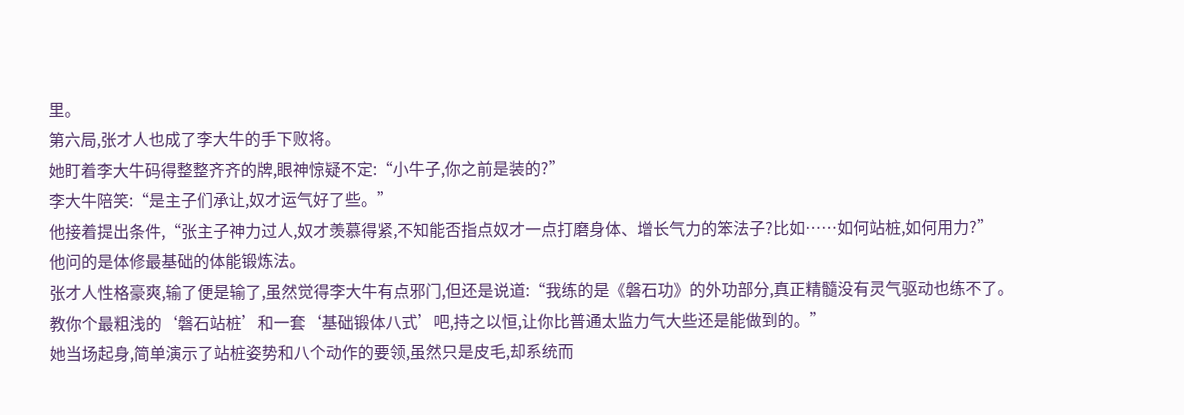里。
第六局,张才人也成了李大牛的手下败将。
她盯着李大牛码得整整齐齐的牌,眼神惊疑不定:“小牛子,你之前是装的?”
李大牛陪笑:“是主子们承让,奴才运气好了些。”
他接着提出条件,“张主子神力过人,奴才羡慕得紧,不知能否指点奴才一点打磨身体、增长气力的笨法子?比如……如何站桩,如何用力?”
他问的是体修最基础的体能锻炼法。
张才人性格豪爽,输了便是输了,虽然觉得李大牛有点邪门,但还是说道:“我练的是《磐石功》的外功部分,真正精髓没有灵气驱动也练不了。
教你个最粗浅的‘磐石站桩’和一套‘基础锻体八式’吧,持之以恒,让你比普通太监力气大些还是能做到的。”
她当场起身,简单演示了站桩姿势和八个动作的要领,虽然只是皮毛,却系统而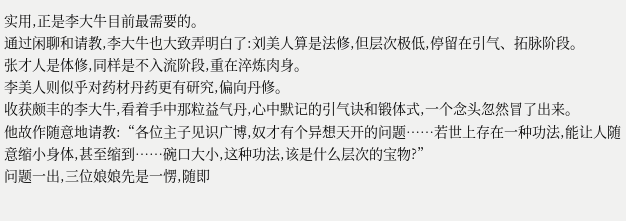实用,正是李大牛目前最需要的。
通过闲聊和请教,李大牛也大致弄明白了:刘美人算是法修,但层次极低,停留在引气、拓脉阶段。
张才人是体修,同样是不入流阶段,重在淬炼肉身。
李美人则似乎对药材丹药更有研究,偏向丹修。
收获颇丰的李大牛,看着手中那粒益气丹,心中默记的引气诀和锻体式,一个念头忽然冒了出来。
他故作随意地请教:“各位主子见识广博,奴才有个异想天开的问题……若世上存在一种功法,能让人随意缩小身体,甚至缩到……碗口大小,这种功法,该是什么层次的宝物?”
问题一出,三位娘娘先是一愣,随即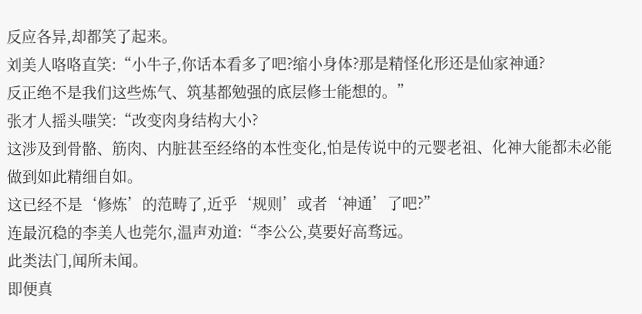反应各异,却都笑了起来。
刘美人咯咯直笑:“小牛子,你话本看多了吧?缩小身体?那是精怪化形还是仙家神通?
反正绝不是我们这些炼气、筑基都勉强的底层修士能想的。”
张才人摇头嗤笑:“改变肉身结构大小?
这涉及到骨骼、筋肉、内脏甚至经络的本性变化,怕是传说中的元婴老祖、化神大能都未必能做到如此精细自如。
这已经不是‘修炼’的范畴了,近乎‘规则’或者‘神通’了吧?”
连最沉稳的李美人也莞尔,温声劝道:“李公公,莫要好高骛远。
此类法门,闻所未闻。
即便真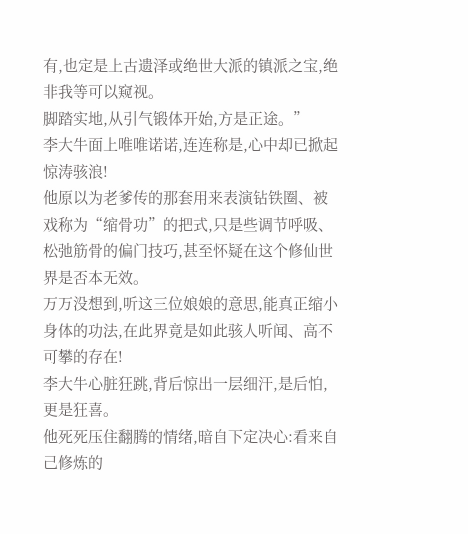有,也定是上古遗泽或绝世大派的镇派之宝,绝非我等可以窥视。
脚踏实地,从引气锻体开始,方是正途。”
李大牛面上唯唯诺诺,连连称是,心中却已掀起惊涛骇浪!
他原以为老爹传的那套用来表演钻铁圈、被戏称为“缩骨功”的把式,只是些调节呼吸、松弛筋骨的偏门技巧,甚至怀疑在这个修仙世界是否本无效。
万万没想到,听这三位娘娘的意思,能真正缩小身体的功法,在此界竟是如此骇人听闻、高不可攀的存在!
李大牛心脏狂跳,背后惊出一层细汗,是后怕,更是狂喜。
他死死压住翻腾的情绪,暗自下定决心:看来自己修炼的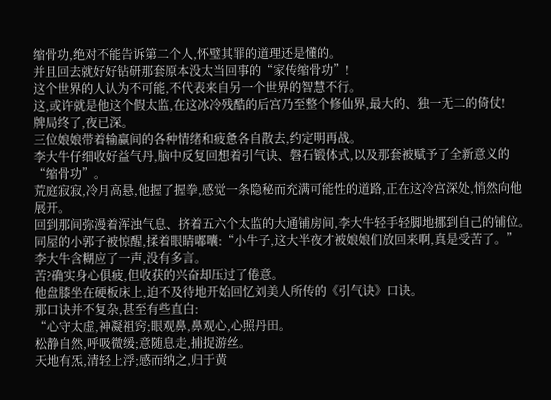缩骨功,绝对不能告诉第二个人,怀璧其罪的道理还是懂的。
并且回去就好好钻研那套原本没太当回事的“家传缩骨功”!
这个世界的人认为不可能,不代表来自另一个世界的智慧不行。
这,或许就是他这个假太监,在这冰冷残酷的后宫乃至整个修仙界,最大的、独一无二的倚仗!
牌局终了,夜已深。
三位娘娘带着输赢间的各种情绪和疲惫各自散去,约定明再战。
李大牛仔细收好益气丹,脑中反复回想着引气诀、磐石锻体式,以及那套被赋予了全新意义的“缩骨功”。
荒庭寂寂,冷月高悬,他握了握拳,感觉一条隐秘而充满可能性的道路,正在这冷宫深处,悄然向他展开。
回到那间弥漫着浑浊气息、挤着五六个太监的大通铺房间,李大牛轻手轻脚地挪到自己的铺位。
同屋的小郭子被惊醒,揉着眼睛嘟囔:“小牛子,这大半夜才被娘娘们放回来啊,真是受苦了。”
李大牛含糊应了一声,没有多言。
苦?确实身心俱疲,但收获的兴奋却压过了倦意。
他盘膝坐在硬板床上,迫不及待地开始回忆刘美人所传的《引气诀》口诀。
那口诀并不复杂,甚至有些直白:
“心守太虚,神凝祖窍;眼观鼻,鼻观心,心照丹田。
松静自然,呼吸微缓;意随息走,捕捉游丝。
天地有炁,清轻上浮;感而纳之,归于黄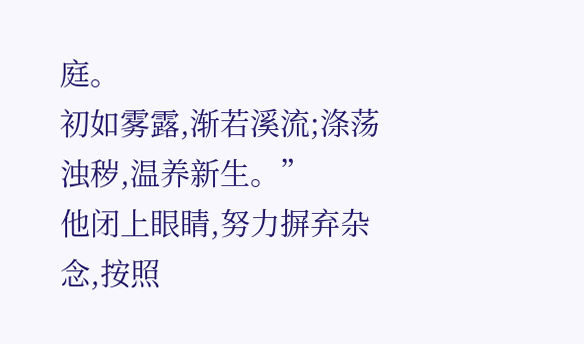庭。
初如雾露,渐若溪流;涤荡浊秽,温养新生。”
他闭上眼睛,努力摒弃杂念,按照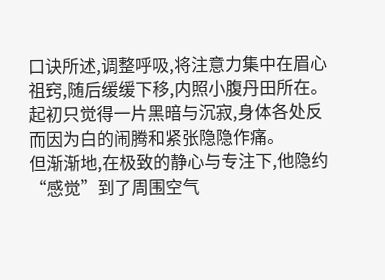口诀所述,调整呼吸,将注意力集中在眉心祖窍,随后缓缓下移,内照小腹丹田所在。
起初只觉得一片黑暗与沉寂,身体各处反而因为白的闹腾和紧张隐隐作痛。
但渐渐地,在极致的静心与专注下,他隐约“感觉”到了周围空气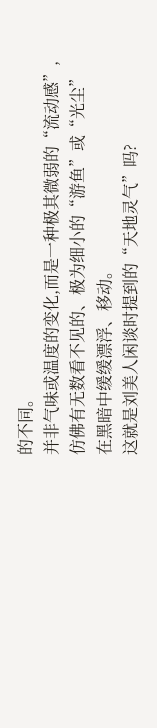的不同。
并非气味或温度的变化,而是一种极其微弱的“流动感”,仿佛有无数看不见的、极为细小的“游鱼”或“光尘”在黑暗中缓缓漂浮、移动。
这就是刘美人闲谈时提到的“天地灵气”吗?